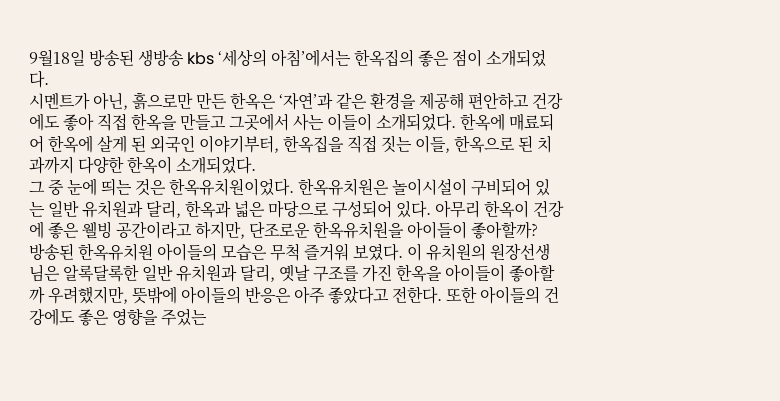9월18일 방송된 생방송 kbs ‘세상의 아침’에서는 한옥집의 좋은 점이 소개되었다.
시멘트가 아닌, 흙으로만 만든 한옥은 ‘자연’과 같은 환경을 제공해 편안하고 건강에도 좋아 직접 한옥을 만들고 그곳에서 사는 이들이 소개되었다. 한옥에 매료되어 한옥에 살게 된 외국인 이야기부터, 한옥집을 직접 짓는 이들, 한옥으로 된 치과까지 다양한 한옥이 소개되었다.
그 중 눈에 띄는 것은 한옥유치원이었다. 한옥유치원은 놀이시설이 구비되어 있는 일반 유치원과 달리, 한옥과 넓은 마당으로 구성되어 있다. 아무리 한옥이 건강에 좋은 웰빙 공간이라고 하지만, 단조로운 한옥유치원을 아이들이 좋아할까?
방송된 한옥유치원 아이들의 모습은 무척 즐거워 보였다. 이 유치원의 원장선생님은 알록달록한 일반 유치원과 달리, 옛날 구조를 가진 한옥을 아이들이 좋아할까 우려했지만, 뜻밖에 아이들의 반응은 아주 좋았다고 전한다. 또한 아이들의 건강에도 좋은 영향을 주었는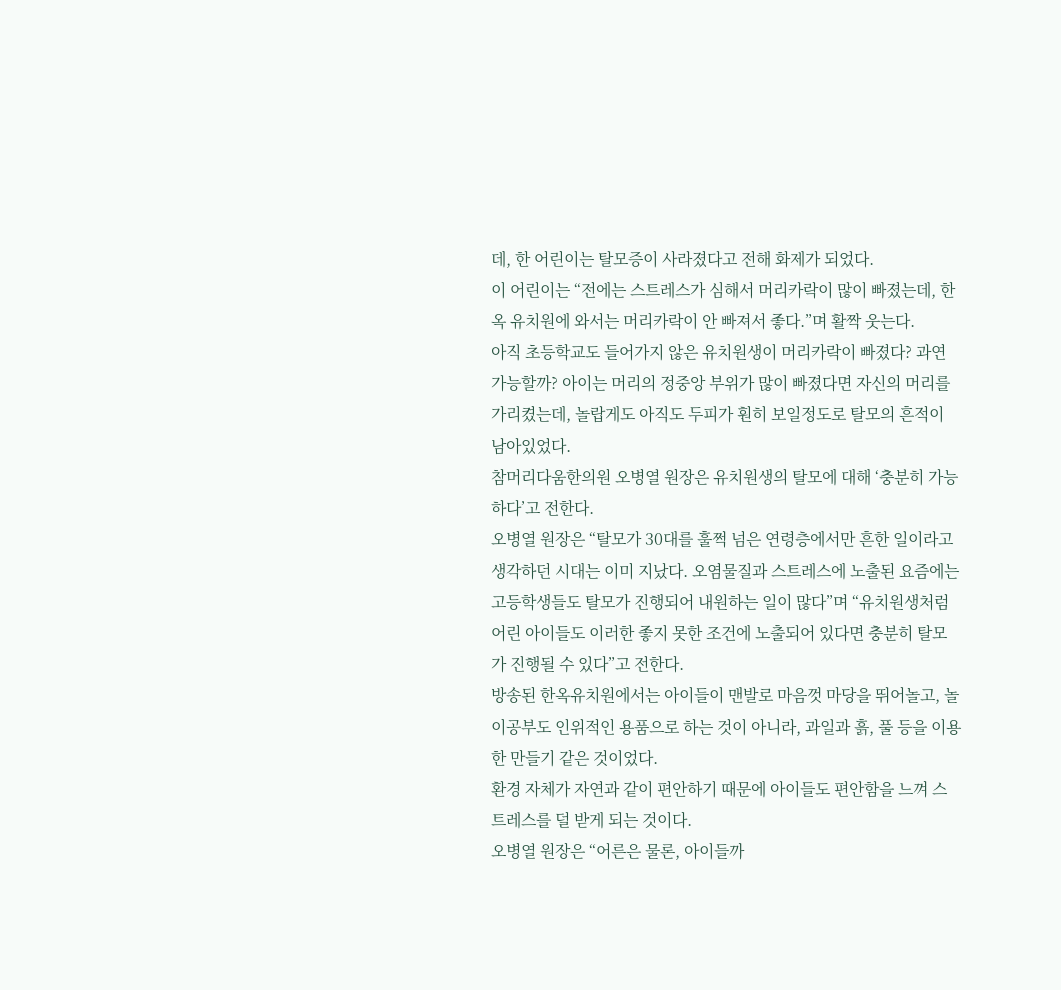데, 한 어린이는 탈모증이 사라졌다고 전해 화제가 되었다.
이 어린이는 “전에는 스트레스가 심해서 머리카락이 많이 빠졌는데, 한옥 유치원에 와서는 머리카락이 안 빠져서 좋다.”며 활짝 웃는다.
아직 초등학교도 들어가지 않은 유치원생이 머리카락이 빠졌다? 과연 가능할까? 아이는 머리의 정중앙 부위가 많이 빠졌다면 자신의 머리를 가리켰는데, 놀랍게도 아직도 두피가 훤히 보일정도로 탈모의 흔적이 남아있었다.
참머리다움한의원 오병열 원장은 유치원생의 탈모에 대해 ‘충분히 가능하다’고 전한다.
오병열 원장은 “탈모가 30대를 훌쩍 넘은 연령층에서만 흔한 일이라고 생각하던 시대는 이미 지났다. 오염물질과 스트레스에 노출된 요즘에는 고등학생들도 탈모가 진행되어 내원하는 일이 많다”며 “유치원생처럼 어린 아이들도 이러한 좋지 못한 조건에 노출되어 있다면 충분히 탈모가 진행될 수 있다”고 전한다.
방송된 한옥유치원에서는 아이들이 맨발로 마음껏 마당을 뛰어놀고, 놀이공부도 인위적인 용품으로 하는 것이 아니라, 과일과 흙, 풀 등을 이용한 만들기 같은 것이었다.
환경 자체가 자연과 같이 편안하기 때문에 아이들도 편안함을 느껴 스트레스를 덜 받게 되는 것이다.
오병열 원장은 “어른은 물론, 아이들까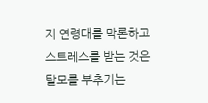지 연령대를 막론하고 스트레스를 받는 것은 탈모를 부추기는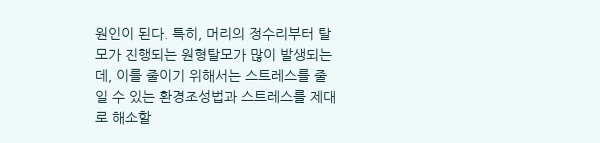원인이 된다. 특히, 머리의 정수리부터 탈모가 진행되는 원형탈모가 많이 발생되는데, 이를 줄이기 위해서는 스트레스를 줄일 수 있는 환경조성법과 스트레스를 제대로 해소할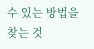수 있는 방법을 찾는 것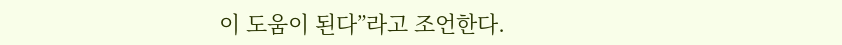이 도움이 된다”라고 조언한다.